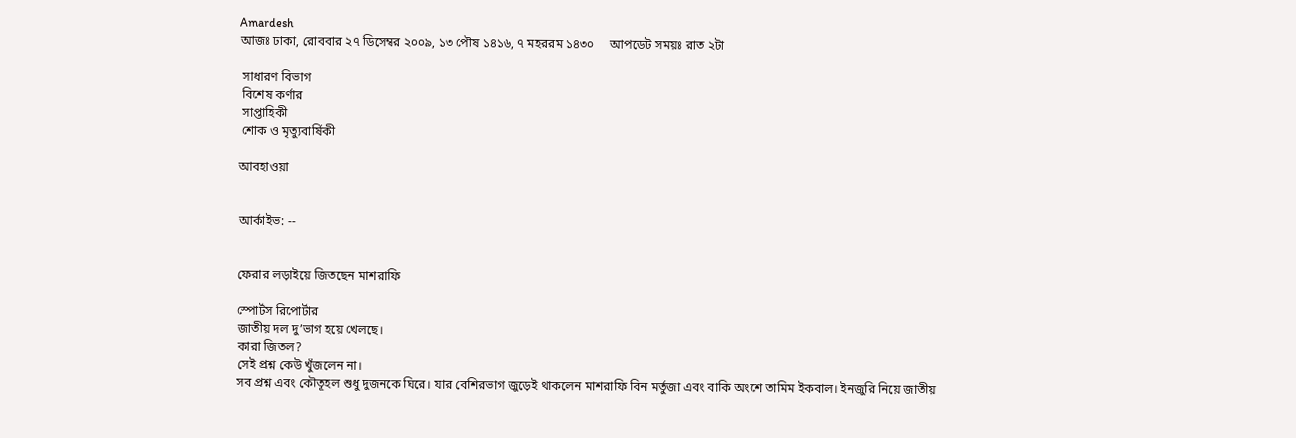Amardesh
আজঃ ঢাকা, রোববার ২৭ ডিসেম্বর ২০০৯, ১৩ পৌষ ১৪১৬, ৭ মহররম ১৪৩০     আপডেট সময়ঃ রাত ২টা

 সাধারণ বিভাগ
 বিশেষ কর্ণার
 সাপ্তাহিকী
 শোক ও মৃত্যুবার্ষিকী

আবহাওয়া


আর্কাইভ: --


ফেরার লড়াইয়ে জিতছেন মাশরাফি

স্পোর্টস রিপোর্টার
জাতীয় দল দু’ভাগ হয়ে খেলছে।
কারা জিতল?
সেই প্রশ্ন কেউ খুঁজলেন না।
সব প্রশ্ন এবং কৌতূহল শুধু দুজনকে ঘিরে। যার বেশিরভাগ জুড়েই থাকলেন মাশরাফি বিন মর্তুজা এবং বাকি অংশে তামিম ইকবাল। ইনজুরি নিয়ে জাতীয়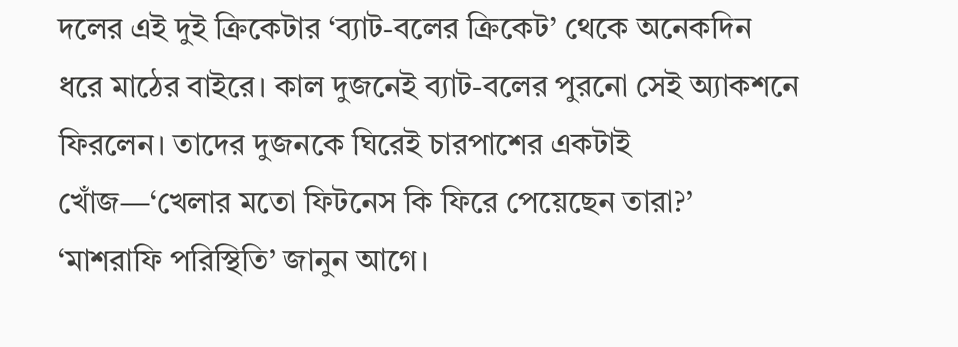দলের এই দুই ক্রিকেটার ‘ব্যাট-বলের ক্রিকেট’ থেকে অনেকদিন ধরে মাঠের বাইরে। কাল দুজনেই ব্যাট-বলের পুরনো সেই অ্যাকশনে ফিরলেন। তাদের দুজনকে ঘিরেই চারপাশের একটাই খোঁজ—‘খেলার মতো ফিটনেস কি ফিরে পেয়েছেন তারা?’
‘মাশরাফি পরিস্থিতি’ জানুন আগে।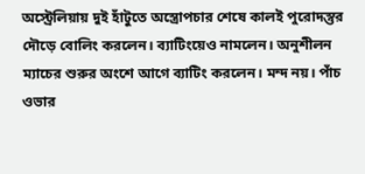অস্ট্রেলিয়ায় দুই হাঁটুতে অস্ত্রোপচার শেষে কালই পুরোদস্তুর দৌড়ে বোলিং করলেন। ব্যাটিংয়েও নামলেন। অনুশীলন ম্যাচের শুরুর অংশে আগে ব্যাটিং করলেন। মন্দ নয়। পাঁচ ওভার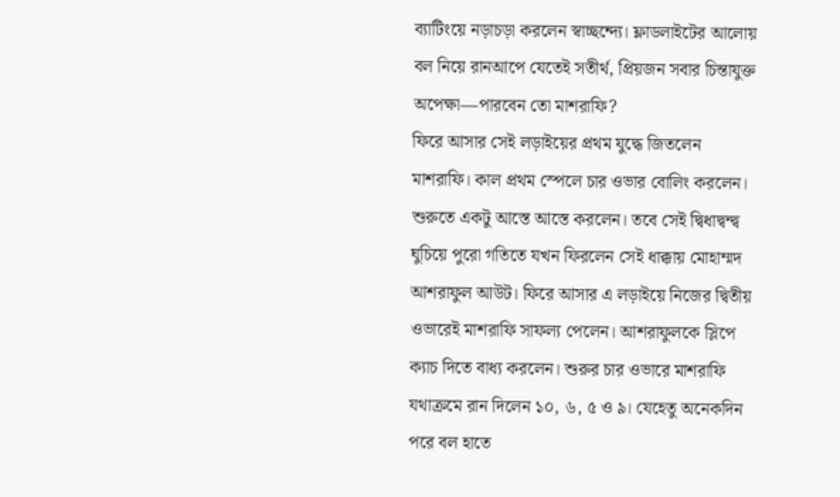ব্যাটিংয়ে নড়াচড়া করলেন স্বাচ্ছন্দ্যে। ফ্লাডলাইটের আলোয় বল নিয়ে রানআপে যেতেই সতীর্থ, প্রিয়জন সবার চিন্তাযুক্ত অপেক্ষা—পারবেন তো মাশরাফি?
ফিরে আসার সেই লড়াইয়ের প্রথম যুদ্ধে জিতলেন মাশরাফি। কাল প্রথম স্পেলে চার ওভার বোলিং করলেন। শুরুতে একটু আস্তে আস্তে করলেন। তবে সেই দ্বিধাদ্বন্দ্ব ঘুচিয়ে পুরো গতিতে যখন ফিরলেন সেই ধাক্কায় মোহাম্মদ আশরাফুল আউট। ফিরে আসার এ লড়াইয়ে নিজের দ্বিতীয় ওভারেই মাশরাফি সাফল্য পেলেন। আশরাফুলকে স্লিপে ক্যাচ দিতে বাধ্য করলেন। শুরুর চার ওভারে মাশরাফি যথাক্রমে রান দিলেন ১০, ৬, ৫ ও ৯। যেহেতু অনেকদিন পরে বল হাতে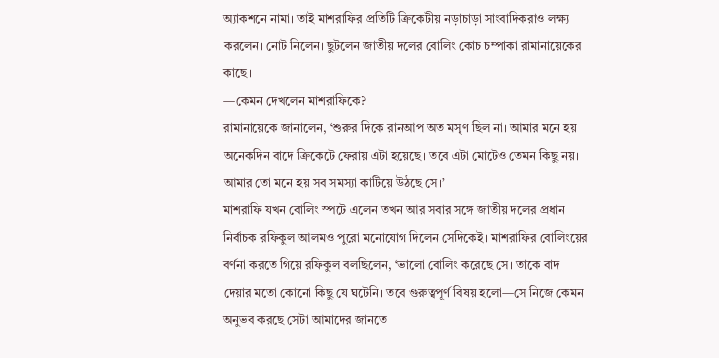অ্যাকশনে নামা। তাই মাশরাফির প্রতিটি ক্রিকেটীয় নড়াচাড়া সাংবাদিকরাও লক্ষ্য করলেন। নোট নিলেন। ছুটলেন জাতীয় দলের বোলিং কোচ চম্পাকা রামানায়েকের কাছে।
—কেমন দেখলেন মাশরাফিকে?
রামানায়েকে জানালেন, ‘শুরুর দিকে রানআপ অত মসৃণ ছিল না। আমার মনে হয় অনেকদিন বাদে ক্রিকেটে ফেরায় এটা হয়েছে। তবে এটা মোটেও তেমন কিছু নয়। আমার তো মনে হয় সব সমস্যা কাটিয়ে উঠছে সে।’
মাশরাফি যখন বোলিং স্পটে এলেন তখন আর সবার সঙ্গে জাতীয় দলের প্রধান নির্বাচক রফিকুল আলমও পুরো মনোযোগ দিলেন সেদিকেই। মাশরাফির বোলিংয়ের বর্ণনা করতে গিয়ে রফিকুল বলছিলেন, ‘ভালো বোলিং করেছে সে। তাকে বাদ দেয়ার মতো কোনো কিছু যে ঘটেনি। তবে গুরুত্বপূর্ণ বিষয় হলো—সে নিজে কেমন অনুভব করছে সেটা আমাদের জানতে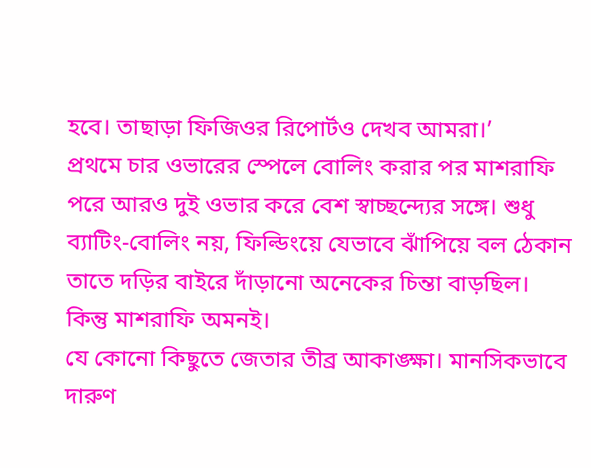হবে। তাছাড়া ফিজিওর রিপোর্টও দেখব আমরা।’
প্রথমে চার ওভারের স্পেলে বোলিং করার পর মাশরাফি পরে আরও দুই ওভার করে বেশ স্বাচ্ছন্দ্যের সঙ্গে। শুধু ব্যাটিং-বোলিং নয়, ফিল্ডিংয়ে যেভাবে ঝাঁপিয়ে বল ঠেকান তাতে দড়ির বাইরে দাঁড়ানো অনেকের চিন্তা বাড়ছিল। কিন্তু মাশরাফি অমনই।
যে কোনো কিছুতে জেতার তীব্র আকাঙ্ক্ষা। মানসিকভাবে দারুণ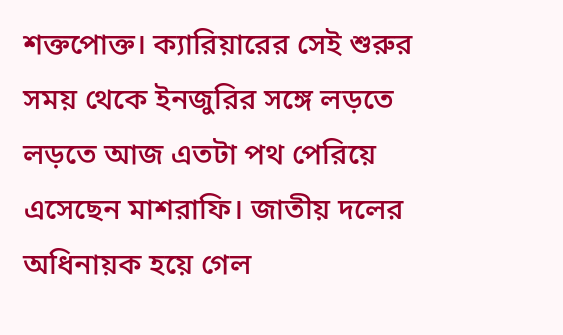শক্তপোক্ত। ক্যারিয়ারের সেই শুরুর সময় থেকে ইনজুরির সঙ্গে লড়তে লড়তে আজ এতটা পথ পেরিয়ে এসেছেন মাশরাফি। জাতীয় দলের অধিনায়ক হয়ে গেল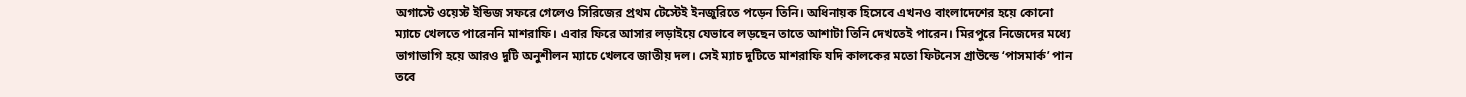অগাস্টে ওয়েস্ট ইন্ডিজ সফরে গেলেও সিরিজের প্রথম টেস্টেই ইনজুরিতে পড়েন তিনি। অধিনায়ক হিসেবে এখনও বাংলাদেশের হয়ে কোনো ম্যাচে খেলতে পারেননি মাশরাফি। এবার ফিরে আসার লড়াইয়ে যেভাবে লড়ছেন তাতে আশাটা তিনি দেখতেই পারেন। মিরপুরে নিজেদের মধ্যে ভাগাভাগি হয়ে আরও দুটি অনুশীলন ম্যাচে খেলবে জাতীয় দল। সেই ম্যাচ দুটিতে মাশরাফি যদি কালকের মতো ফিটনেস গ্রাউন্ডে ‘পাসমার্ক’ পান তবে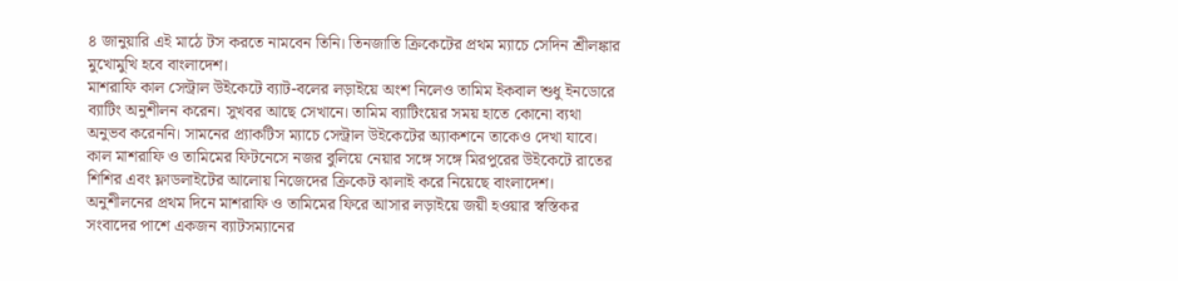৪ জানুয়ারি এই মাঠে টস করতে নামবেন তিনি। তিনজাতি ক্রিকেটের প্রথম ম্যাচে সেদিন শ্রীলঙ্কার মুখোমুখি হবে বাংলাদেশ।
মাশরাফি কাল সেন্ট্রাল উইকেটে ব্যাট-বলের লড়াইয়ে অংশ নিলেও তামিম ইকবাল শুধু ইনডোরে ব্যাটিং অনুশীলন করেন। সুখবর আছে সেখানে। তামিম ব্যাটিংয়ের সময় হাতে কোনো ব্যথা অনুভব করেননি। সামনের প্র্যাকটিস ম্যাচে সেন্ট্রাল উইকেটের অ্যাকশনে তাকেও দেখা যাবে।
কাল মাশরাফি ও তামিমের ফিটনেসে নজর বুলিয়ে নেয়ার সঙ্গে সঙ্গে মিরপুরের উইকেটে রাতের শিশির এবং ফ্লাডলাইটের আলোয় নিজেদের ক্রিকেট ঝালাই করে নিয়েছে বাংলাদেশ। অনুশীলনের প্রথম দিনে মাশরাফি ও তামিমের ফিরে আসার লড়াইয়ে জয়ী হওয়ার স্বস্তিকর সংবাদের পাশে একজন ব্যাটসম্যানের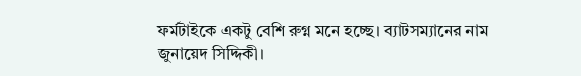ফর্মটাইকে একটু বেশি রুগ্ন মনে হচ্ছে। ব্যাটসম্যানের নাম জুনায়েদ সিদ্দিকী।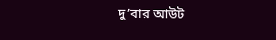দু’বার আউট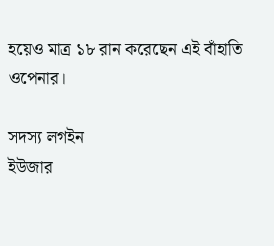হয়েও মাত্র ১৮ রান করেছেন এই বাঁহাতি ওপেনার।

সদস্য লগইন
ইউজার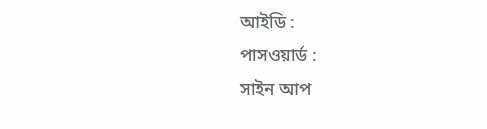আইডি :
পাসওয়ার্ড :
সাইন আপ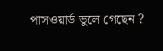পাসওয়ার্ড ভুলে গেছেন ?